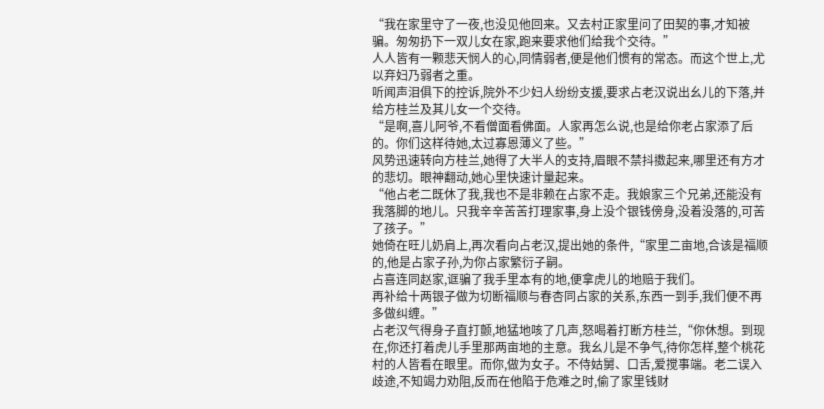“我在家里守了一夜,也没见他回来。又去村正家里问了田契的事,才知被骗。匆匆扔下一双儿女在家,跑来要求他们给我个交待。”
人人皆有一颗悲天悯人的心,同情弱者,便是他们惯有的常态。而这个世上,尤以弃妇乃弱者之重。
听闻声泪俱下的控诉,院外不少妇人纷纷支援,要求占老汉说出幺儿的下落,并给方桂兰及其儿女一个交待。
“是啊,喜儿阿爷,不看僧面看佛面。人家再怎么说,也是给你老占家添了后的。你们这样待她,太过寡恩薄义了些。”
风势迅速转向方桂兰,她得了大半人的支持,眉眼不禁抖擞起来,哪里还有方才的悲切。眼神翻动,她心里快速计量起来。
“他占老二既休了我,我也不是非赖在占家不走。我娘家三个兄弟,还能没有我落脚的地儿。只我辛辛苦苦打理家事,身上没个银钱傍身,没着没落的,可苦了孩子。”
她倚在旺儿奶肩上,再次看向占老汉,提出她的条件,“家里二亩地,合该是福顺的,他是占家子孙,为你占家繁衍子嗣。
占喜连同赵家,诓骗了我手里本有的地,便拿虎儿的地赔于我们。
再补给十两银子做为切断福顺与春杏同占家的关系,东西一到手,我们便不再多做纠缠。”
占老汉气得身子直打颤,地猛地咳了几声,怒喝着打断方桂兰,“你休想。到现在,你还打着虎儿手里那两亩地的主意。我幺儿是不争气,待你怎样,整个桃花村的人皆看在眼里。而你,做为女子。不侍姑舅、口舌,爱搅事端。老二误入歧途,不知竭力劝阻,反而在他陷于危难之时,偷了家里钱财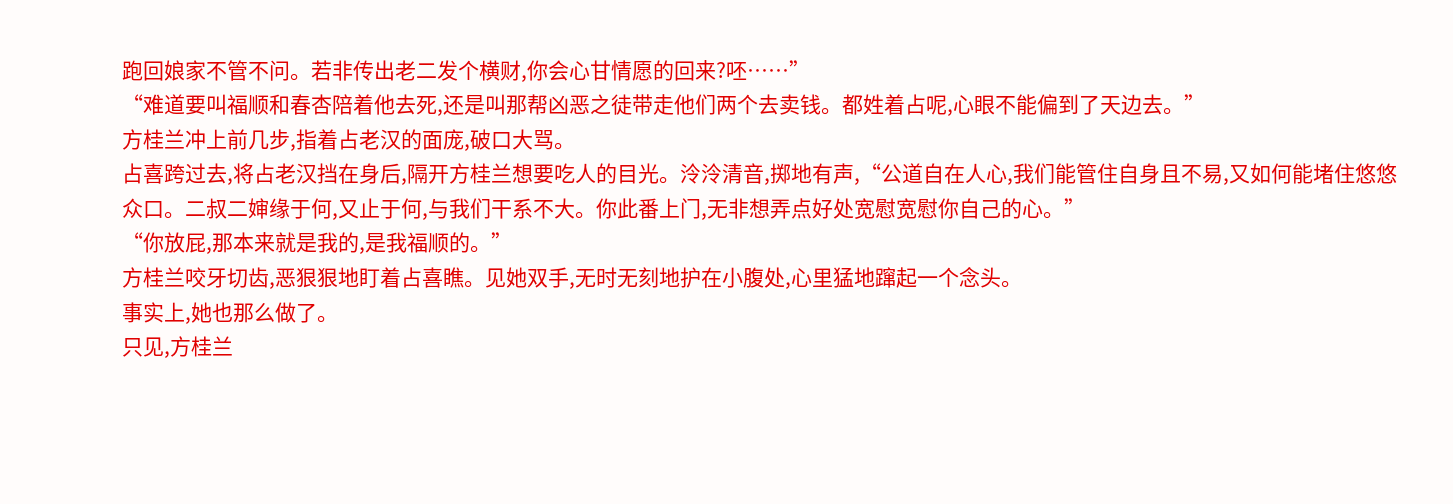跑回娘家不管不问。若非传出老二发个横财,你会心甘情愿的回来?呸……”
“难道要叫福顺和春杏陪着他去死,还是叫那帮凶恶之徒带走他们两个去卖钱。都姓着占呢,心眼不能偏到了天边去。”
方桂兰冲上前几步,指着占老汉的面庞,破口大骂。
占喜跨过去,将占老汉挡在身后,隔开方桂兰想要吃人的目光。泠泠清音,掷地有声,“公道自在人心,我们能管住自身且不易,又如何能堵住悠悠众口。二叔二婶缘于何,又止于何,与我们干系不大。你此番上门,无非想弄点好处宽慰宽慰你自己的心。”
“你放屁,那本来就是我的,是我福顺的。”
方桂兰咬牙切齿,恶狠狠地盯着占喜瞧。见她双手,无时无刻地护在小腹处,心里猛地蹿起一个念头。
事实上,她也那么做了。
只见,方桂兰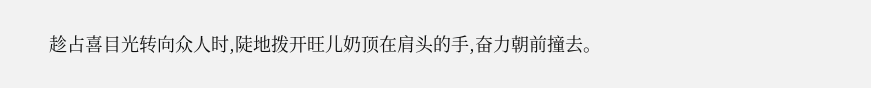趁占喜目光转向众人时,陡地拨开旺儿奶顶在肩头的手,奋力朝前撞去。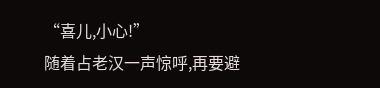“喜儿,小心!”
随着占老汉一声惊呼,再要避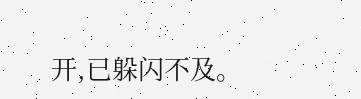开,已躲闪不及。